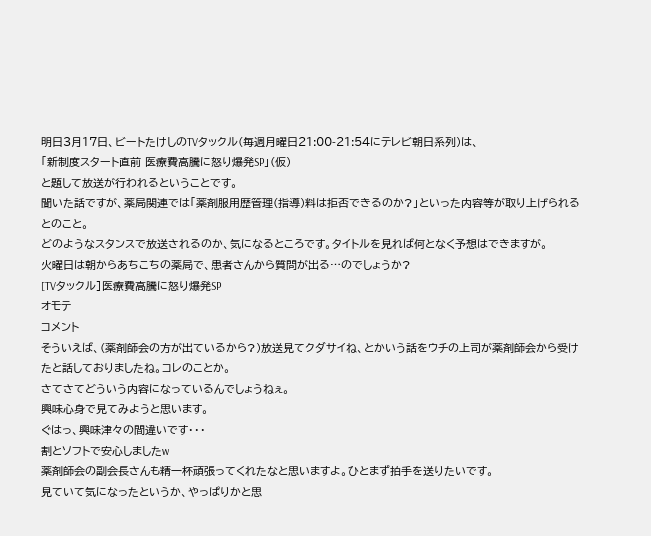明日3月17日、ビートたけしのTVタックル(毎週月曜日21:00-21:54にテレビ朝日系列)は、
「新制度スタート直前 医療費高騰に怒り爆発SP」(仮)
と題して放送が行われるということです。
聞いた話ですが、薬局関連では「薬剤服用歴管理(指導)料は拒否できるのか?」といった内容等が取り上げられるとのこと。
どのようなスタンスで放送されるのか、気になるところです。タイトルを見れば何となく予想はできますが。
火曜日は朝からあちこちの薬局で、患者さんから質問が出る…のでしょうか?
[TVタックル]医療費高騰に怒り爆発SP
オモテ
コメント
そういえば、(薬剤師会の方が出ているから?)放送見てクダサイね、とかいう話をウチの上司が薬剤師会から受けたと話しておりましたね。コレのことか。
さてさてどういう内容になっているんでしょうねぇ。
興味心身で見てみようと思います。
ぐはっ、興味津々の間違いです・・・
割とソフトで安心しましたw
薬剤師会の副会長さんも精一杯頑張ってくれたなと思いますよ。ひとまず拍手を送りたいです。
見ていて気になったというか、やっぱりかと思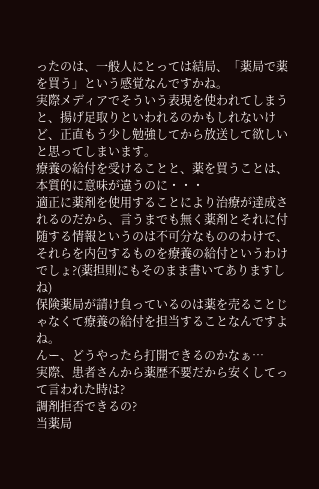ったのは、一般人にとっては結局、「薬局で薬を買う」という感覚なんですかね。
実際メディアでそういう表現を使われてしまうと、揚げ足取りといわれるのかもしれないけど、正直もう少し勉強してから放送して欲しいと思ってしまいます。
療養の給付を受けることと、薬を買うことは、本質的に意味が違うのに・・・
適正に薬剤を使用することにより治療が達成されるのだから、言うまでも無く薬剤とそれに付随する情報というのは不可分なもののわけで、それらを内包するものを療養の給付というわけでしょ?(薬担則にもそのまま書いてありますしね)
保険薬局が請け負っているのは薬を売ることじゃなくて療養の給付を担当することなんですよね。
んー、どうやったら打開できるのかなぁ…
実際、患者さんから薬歴不要だから安くしてって言われた時は?
調剤拒否できるの?
当薬局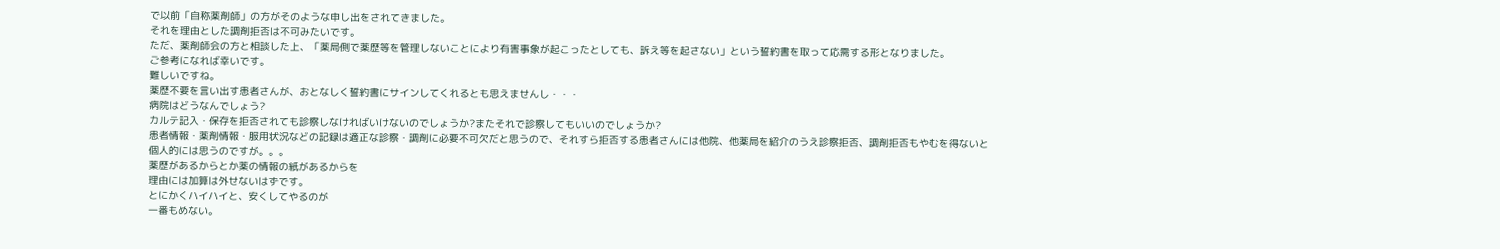で以前「自称薬剤師」の方がそのような申し出をされてきました。
それを理由とした調剤拒否は不可みたいです。
ただ、薬剤師会の方と相談した上、「薬局側で薬歴等を管理しないことにより有害事象が起こったとしても、訴え等を起さない」という誓約書を取って応需する形となりました。
ご参考になれば幸いです。
難しいですね。
薬歴不要を言い出す患者さんが、おとなしく誓約書にサインしてくれるとも思えませんし・・・
病院はどうなんでしょう?
カルテ記入・保存を拒否されても診察しなければいけないのでしょうか?またそれで診察してもいいのでしょうか?
患者情報・薬剤情報・服用状況などの記録は適正な診察・調剤に必要不可欠だと思うので、それすら拒否する患者さんには他院、他薬局を紹介のうえ診察拒否、調剤拒否もやむを得ないと個人的には思うのですが。。。
薬歴があるからとか薬の情報の紙があるからを
理由には加算は外せないはずです。
とにかくハイハイと、安くしてやるのが
一番もめない。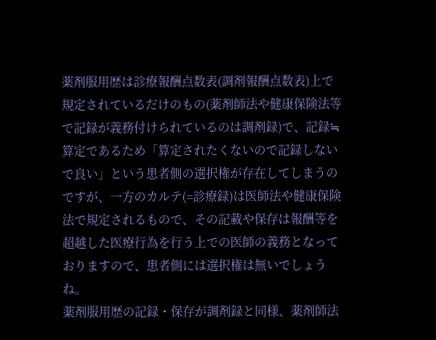薬剤服用歴は診療報酬点数表(調剤報酬点数表)上で規定されているだけのもの(薬剤師法や健康保険法等で記録が義務付けられているのは調剤録)で、記録≒算定であるため「算定されたくないので記録しないで良い」という患者側の選択権が存在してしまうのですが、一方のカルテ(=診療録)は医師法や健康保険法で規定されるもので、その記載や保存は報酬等を超越した医療行為を行う上での医師の義務となっておりますので、患者側には選択権は無いでしょうね。
薬剤服用歴の記録・保存が調剤録と同様、薬剤師法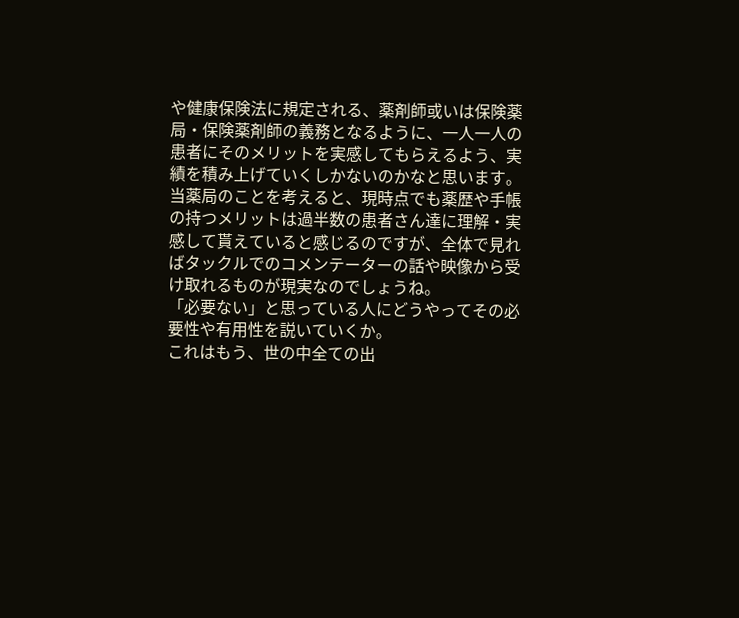や健康保険法に規定される、薬剤師或いは保険薬局・保険薬剤師の義務となるように、一人一人の患者にそのメリットを実感してもらえるよう、実績を積み上げていくしかないのかなと思います。
当薬局のことを考えると、現時点でも薬歴や手帳の持つメリットは過半数の患者さん達に理解・実感して貰えていると感じるのですが、全体で見ればタックルでのコメンテーターの話や映像から受け取れるものが現実なのでしょうね。
「必要ない」と思っている人にどうやってその必要性や有用性を説いていくか。
これはもう、世の中全ての出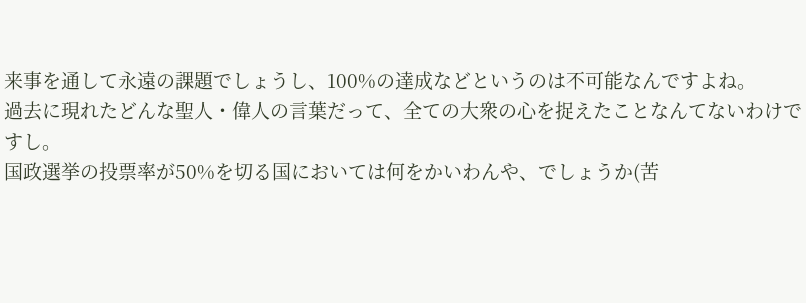来事を通して永遠の課題でしょうし、100%の達成などというのは不可能なんですよね。
過去に現れたどんな聖人・偉人の言葉だって、全ての大衆の心を捉えたことなんてないわけですし。
国政選挙の投票率が50%を切る国においては何をかいわんや、でしょうか(苦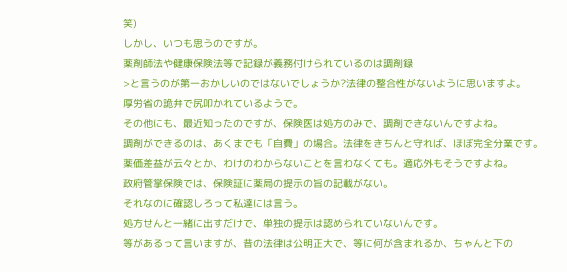笑)
しかし、いつも思うのですが。
薬剤師法や健康保険法等で記録が義務付けられているのは調剤録
>と言うのが第一おかしいのではないでしょうか?法律の整合性がないように思いますよ。
厚労省の詭弁で尻叩かれているようで。
その他にも、最近知ったのですが、保険医は処方のみで、調剤できないんですよね。
調剤ができるのは、あくまでも「自費」の場合。法律をきちんと守れば、ほぼ完全分業です。薬価差益が云々とか、わけのわからないことを言わなくても。適応外もそうですよね。
政府管掌保険では、保険証に薬局の提示の旨の記載がない。
それなのに確認しろって私達には言う。
処方せんと一緒に出すだけで、単独の提示は認められていないんです。
等があるって言いますが、昔の法律は公明正大で、等に何が含まれるか、ちゃんと下の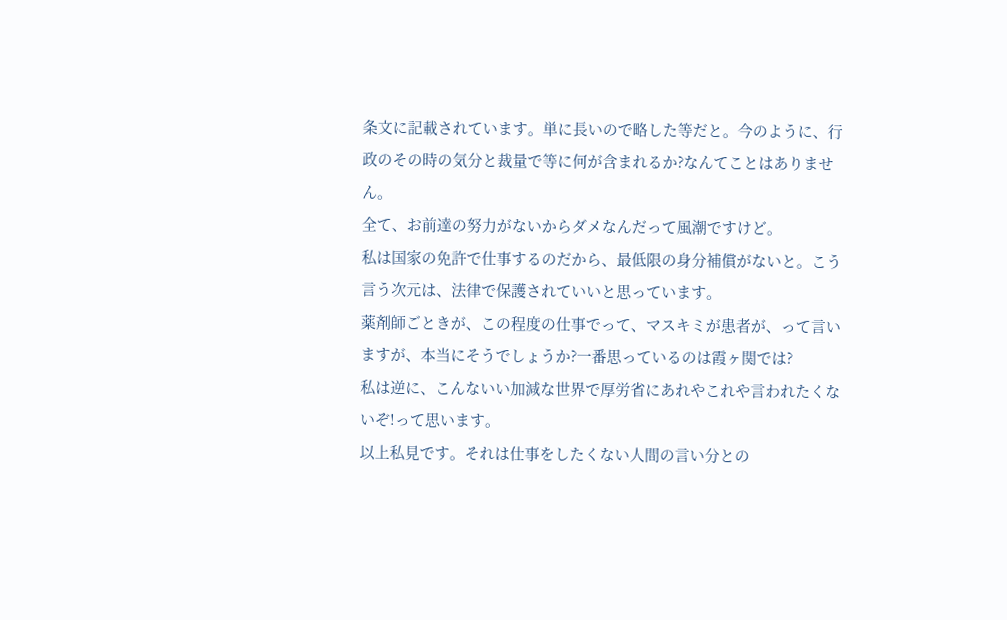条文に記載されています。単に長いので略した等だと。今のように、行政のその時の気分と裁量で等に何が含まれるか?なんてことはありません。
全て、お前達の努力がないからダメなんだって風潮ですけど。
私は国家の免許で仕事するのだから、最低限の身分補償がないと。こう言う次元は、法律で保護されていいと思っています。
薬剤師ごときが、この程度の仕事でって、マスキミが患者が、って言いますが、本当にそうでしょうか?一番思っているのは霞ヶ関では?
私は逆に、こんないい加減な世界で厚労省にあれやこれや言われたくないぞ!って思います。
以上私見です。それは仕事をしたくない人間の言い分との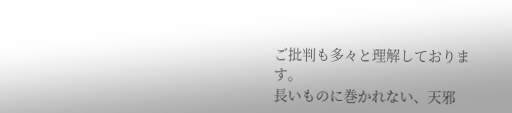ご批判も多々と理解しております。
長いものに巻かれない、天邪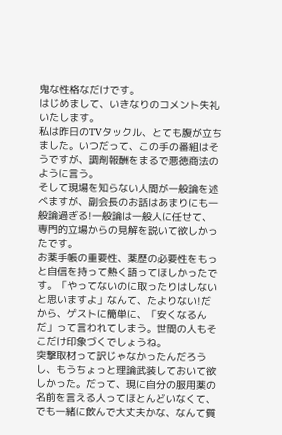鬼な性格なだけです。
はじめまして、いきなりのコメント失礼いたします。
私は昨日のTVタックル、とても腹が立ちました。いつだって、この手の番組はそうですが、調剤報酬をまるで悪徳商法のように言う。
そして現場を知らない人間が一般論を述べますが、副会長のお話はあまりにも一般論過ぎる!一般論は一般人に任せて、専門的立場からの見解を説いて欲しかったです。
お薬手帳の重要性、薬歴の必要性をもっと自信を持って熱く語ってほしかったです。「やってないのに取ったりはしないと思いますよ」なんて、たよりない!だから、ゲストに簡単に、「安くなるんだ」って言われてしまう。世間の人もそこだけ印象づくでしょうね。
突撃取材って訳じゃなかったんだろうし、もうちょっと理論武装しておいて欲しかった。だって、現に自分の服用薬の名前を言える人ってほとんどいなくて、でも一緒に飲んで大丈夫かな、なんて質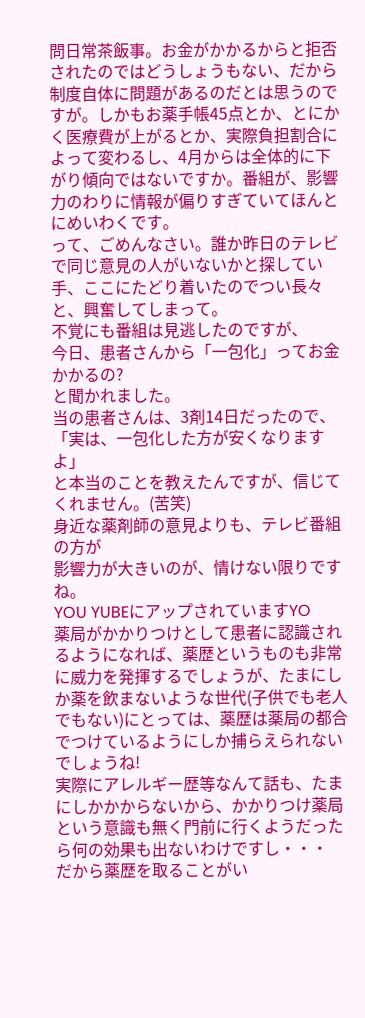問日常茶飯事。お金がかかるからと拒否されたのではどうしょうもない、だから制度自体に問題があるのだとは思うのですが。しかもお薬手帳45点とか、とにかく医療費が上がるとか、実際負担割合によって変わるし、4月からは全体的に下がり傾向ではないですか。番組が、影響力のわりに情報が偏りすぎていてほんとにめいわくです。
って、ごめんなさい。誰か昨日のテレビで同じ意見の人がいないかと探してい手、ここにたどり着いたのでつい長々と、興奮してしまって。
不覚にも番組は見逃したのですが、
今日、患者さんから「一包化」ってお金かかるの?
と聞かれました。
当の患者さんは、3剤14日だったので、
「実は、一包化した方が安くなりますよ」
と本当のことを教えたんですが、信じてくれません。(苦笑)
身近な薬剤師の意見よりも、テレビ番組の方が
影響力が大きいのが、情けない限りですね。
YOU YUBEにアップされていますYO
薬局がかかりつけとして患者に認識されるようになれば、薬歴というものも非常に威力を発揮するでしょうが、たまにしか薬を飲まないような世代(子供でも老人でもない)にとっては、薬歴は薬局の都合でつけているようにしか捕らえられないでしょうね!
実際にアレルギー歴等なんて話も、たまにしかかからないから、かかりつけ薬局という意識も無く門前に行くようだったら何の効果も出ないわけですし・・・
だから薬歴を取ることがい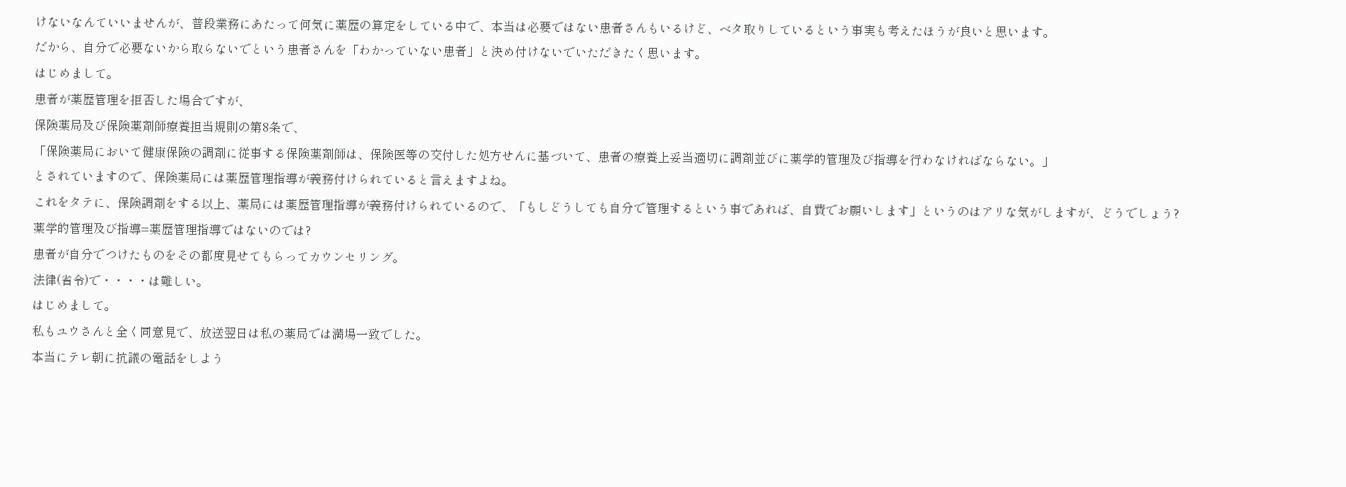けないなんていいませんが、普段業務にあたって何気に薬歴の算定をしている中で、本当は必要ではない患者さんもいるけど、ベタ取りしているという事実も考えたほうが良いと思います。
だから、自分で必要ないから取らないでという患者さんを「わかっていない患者」と決め付けないでいただきたく思います。
はじめまして。
患者が薬歴管理を拒否した場合ですが、
保険薬局及び保険薬剤師療養担当規則の第8条で、
「保険薬局において健康保険の調剤に従事する保険薬剤師は、保険医等の交付した処方せんに基づいて、患者の療養上妥当適切に調剤並びに薬学的管理及び指導を行わなければならない。」
とされていますので、保険薬局には薬歴管理指導が義務付けられていると言えますよね。
これをタテに、保険調剤をする以上、薬局には薬歴管理指導が義務付けられているので、「もしどうしても自分で管理するという事であれば、自費でお願いします」というのはアリな気がしますが、どうでしょう?
薬学的管理及び指導=薬歴管理指導ではないのでは?
患者が自分でつけたものをその都度見せてもらってカウンセリング。
法律(省令)で・・・・は難しい。
はじめまして。
私もユウさんと全く同意見で、放送翌日は私の薬局では満場一致でした。
本当にテレ朝に抗議の電話をしよう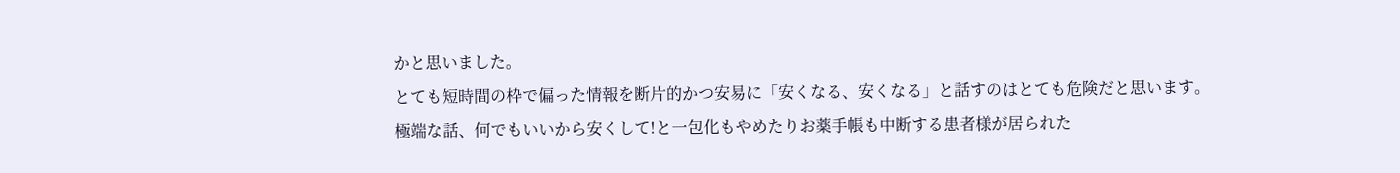かと思いました。
とても短時間の枠で偏った情報を断片的かつ安易に「安くなる、安くなる」と話すのはとても危険だと思います。
極端な話、何でもいいから安くして!と一包化もやめたりお薬手帳も中断する患者様が居られた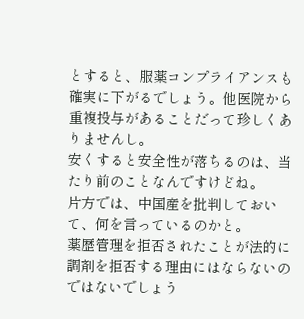とすると、服薬コンプライアンスも確実に下がるでしょう。他医院から重複投与があることだって珍しくありませんし。
安くすると安全性が落ちるのは、当たり前のことなんですけどね。
片方では、中国産を批判しておいて、何を言っているのかと。
薬歴管理を拒否されたことが法的に調剤を拒否する理由にはならないのではないでしょう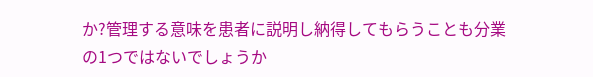か?管理する意味を患者に説明し納得してもらうことも分業の1つではないでしょうか